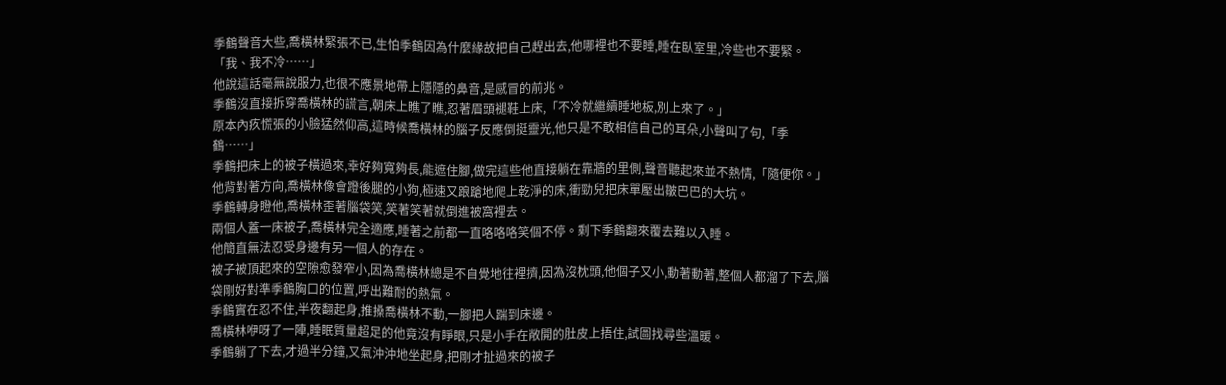季鶴聲音大些,喬橫林緊張不已,生怕季鶴因為什麼緣故把自己趕出去,他哪裡也不要睡,睡在臥室里,冷些也不要緊。
「我、我不冷……」
他說這話毫無說服力,也很不應景地帶上隱隱的鼻音,是感冒的前兆。
季鶴沒直接拆穿喬橫林的謊言,朝床上瞧了瞧,忍著眉頭褪鞋上床,「不冷就繼續睡地板,別上來了。」
原本內疚慌張的小臉猛然仰高,這時候喬橫林的腦子反應倒挺靈光,他只是不敢相信自己的耳朵,小聲叫了句,「季鶴……」
季鶴把床上的被子橫過來,幸好夠寬夠長,能遮住腳,做完這些他直接躺在靠牆的里側,聲音聽起來並不熱情,「隨便你。」
他背對著方向,喬橫林像會蹬後腿的小狗,極速又踉蹌地爬上乾淨的床,衝勁兒把床單壓出皺巴巴的大坑。
季鶴轉身瞪他,喬橫林歪著腦袋笑,笑著笑著就倒進被窩裡去。
兩個人蓋一床被子,喬橫林完全適應,睡著之前都一直咯咯咯笑個不停。剩下季鶴翻來覆去難以入睡。
他簡直無法忍受身邊有另一個人的存在。
被子被頂起來的空隙愈發窄小,因為喬橫林總是不自覺地往裡擠,因為沒枕頭,他個子又小,動著動著,整個人都溜了下去,腦袋剛好對準季鶴胸口的位置,呼出難耐的熱氣。
季鶴實在忍不住,半夜翻起身,推搡喬橫林不動,一腳把人踹到床邊。
喬橫林咿呀了一陣,睡眠質量超足的他竟沒有睜眼,只是小手在敞開的肚皮上捂住,試圖找尋些溫暖。
季鶴躺了下去,才過半分鐘,又氣沖沖地坐起身,把剛才扯過來的被子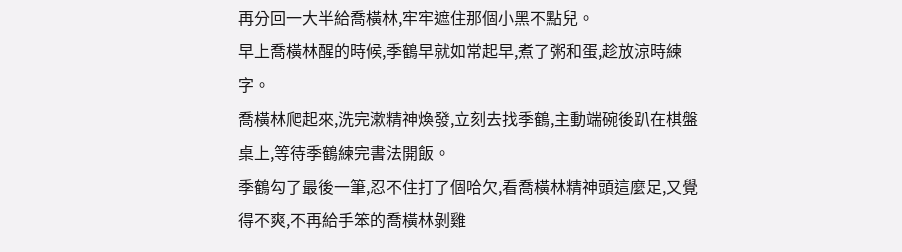再分回一大半給喬橫林,牢牢遮住那個小黑不點兒。
早上喬橫林醒的時候,季鶴早就如常起早,煮了粥和蛋,趁放涼時練字。
喬橫林爬起來,洗完漱精神煥發,立刻去找季鶴,主動端碗後趴在棋盤桌上,等待季鶴練完書法開飯。
季鶴勾了最後一筆,忍不住打了個哈欠,看喬橫林精神頭這麼足,又覺得不爽,不再給手笨的喬橫林剝雞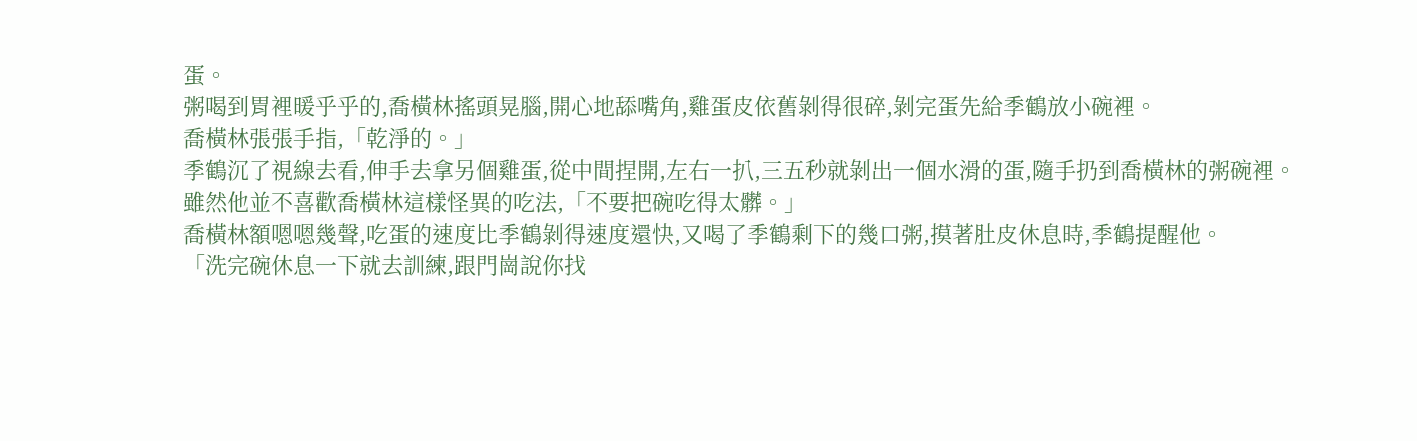蛋。
粥喝到胃裡暖乎乎的,喬橫林搖頭晃腦,開心地舔嘴角,雞蛋皮依舊剝得很碎,剝完蛋先給季鶴放小碗裡。
喬橫林張張手指,「乾淨的。」
季鶴沉了視線去看,伸手去拿另個雞蛋,從中間捏開,左右一扒,三五秒就剝出一個水滑的蛋,隨手扔到喬橫林的粥碗裡。
雖然他並不喜歡喬橫林這樣怪異的吃法,「不要把碗吃得太髒。」
喬橫林額嗯嗯幾聲,吃蛋的速度比季鶴剝得速度還快,又喝了季鶴剩下的幾口粥,摸著肚皮休息時,季鶴提醒他。
「洗完碗休息一下就去訓練,跟門崗說你找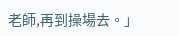老師,再到操場去。」